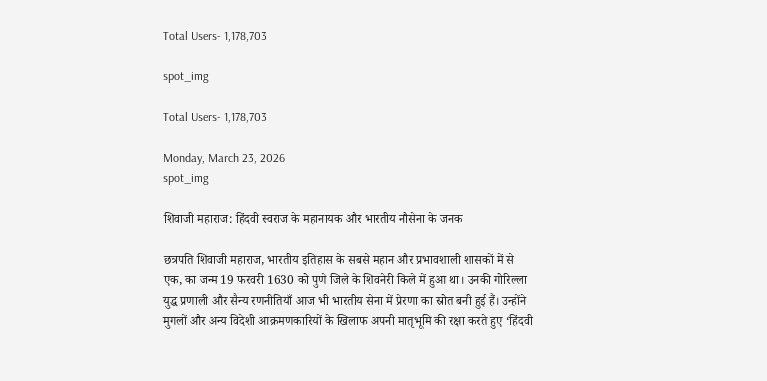Total Users- 1,178,703

spot_img

Total Users- 1,178,703

Monday, March 23, 2026
spot_img

शिवाजी महाराज: हिंदवी स्वराज के महानायक और भारतीय नौसेना के जनक

छत्रपति शिवाजी महाराज, भारतीय इतिहास के सबसे महान और प्रभावशाली शासकों में से एक, का जन्म 19 फरवरी 1630 को पुणे जिले के शिवनेरी किले में हुआ था। उनकी गोरिल्ला युद्ध प्रणाली और सैन्य रणनीतियाँ आज भी भारतीय सेना में प्रेरणा का स्रोत बनी हुई हैं। उन्होंने मुगलों और अन्य विदेशी आक्रमणकारियों के खिलाफ अपनी मातृभूमि की रक्षा करते हुए ‘हिंदवी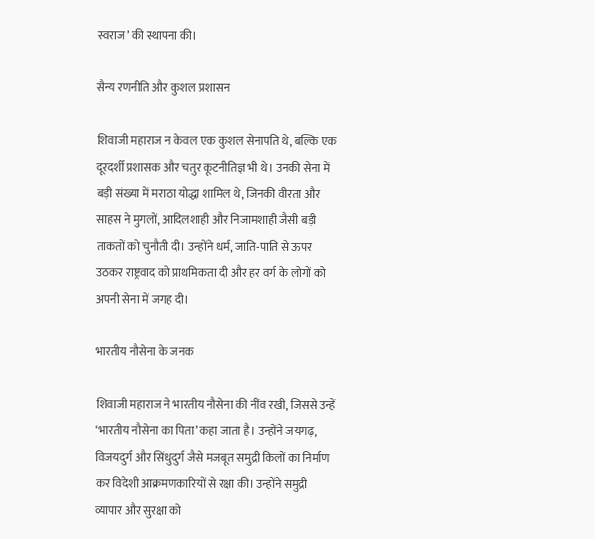स्वराज’ की स्थापना की।

सैन्य रणनीति और कुशल प्रशासन

शिवाजी महाराज न केवल एक कुशल सेनापति थे, बल्कि एक दूरदर्शी प्रशासक और चतुर कूटनीतिज्ञ भी थे। उनकी सेना में बड़ी संख्या में मराठा योद्धा शामिल थे, जिनकी वीरता और साहस ने मुगलों, आदिलशाही और निजामशाही जैसी बड़ी ताकतों को चुनौती दी। उन्होंने धर्म, जाति-पाति से ऊपर उठकर राष्ट्रवाद को प्राथमिकता दी और हर वर्ग के लोगों को अपनी सेना में जगह दी।

भारतीय नौसेना के जनक

शिवाजी महाराज ने भारतीय नौसेना की नींव रखी, जिससे उन्हें ‘भारतीय नौसेना का पिता’ कहा जाता है। उन्होंने जयगढ़, विजयदुर्ग और सिंधुदुर्ग जैसे मजबूत समुद्री किलों का निर्माण कर विदेशी आक्रमणकारियों से रक्षा की। उन्होंने समुद्री व्यापार और सुरक्षा को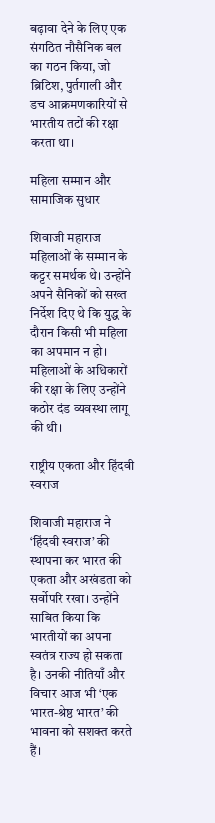बढ़ावा देने के लिए एक संगठित नौसैनिक बल का गठन किया, जो ब्रिटिश, पुर्तगाली और डच आक्रमणकारियों से भारतीय तटों की रक्षा करता था।

महिला सम्मान और सामाजिक सुधार

शिवाजी महाराज महिलाओं के सम्मान के कट्टर समर्थक थे। उन्होंने अपने सैनिकों को सख्त निर्देश दिए थे कि युद्ध के दौरान किसी भी महिला का अपमान न हो। महिलाओं के अधिकारों की रक्षा के लिए उन्होंने कठोर दंड व्यवस्था लागू की थी।

राष्ट्रीय एकता और हिंदवी स्वराज

शिवाजी महाराज ने ‘हिंदवी स्वराज’ की स्थापना कर भारत की एकता और अखंडता को सर्वोपरि रखा। उन्होंने साबित किया कि भारतीयों का अपना स्वतंत्र राज्य हो सकता है। उनकी नीतियाँ और विचार आज भी ‘एक भारत-श्रेष्ठ भारत’ की भावना को सशक्त करते हैं।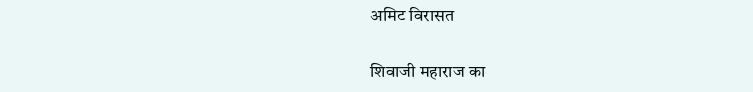अमिट विरासत

शिवाजी महाराज का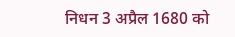निधन 3 अप्रैल 1680 को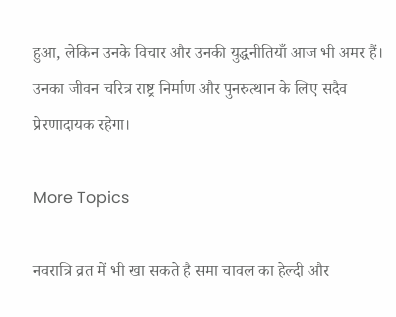हुआ, लेकिन उनके विचार और उनकी युद्धनीतियाँ आज भी अमर हैं। उनका जीवन चरित्र राष्ट्र निर्माण और पुनरुत्थान के लिए सदैव प्रेरणादायक रहेगा।

More Topics

नवरात्रि व्रत में भी खा सकते है समा चावल का हेल्दी और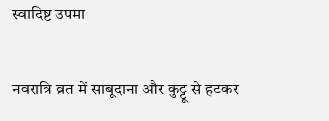स्वादिष्ट उपमा

नवरात्रि व्रत में साबूदाना और कुट्टू से हटकर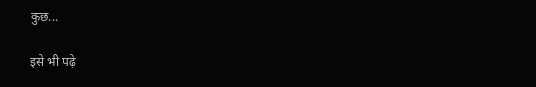कुछ...

इसे भी पढ़े